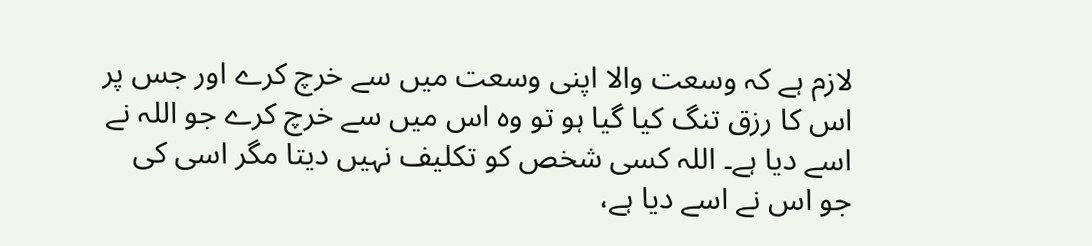لازم ہے کہ وسعت والا اپنی وسعت میں سے خرچ کرے اور جس پر اس کا رزق تنگ کیا گیا ہو تو وہ اس میں سے خرچ کرے جو اللہ نے اسے دیا ہے۔ اللہ کسی شخص کو تکلیف نہیں دیتا مگر اسی کی جو اس نے اسے دیا ہے،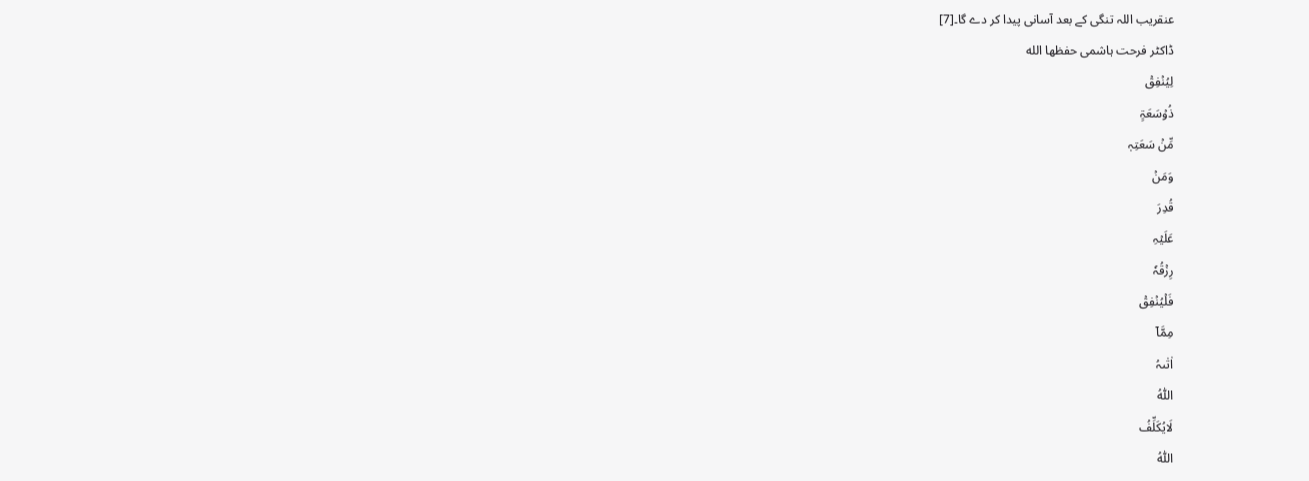عنقریب اللہ تنگی کے بعد آسانی پیدا کر دے گا۔[7]
ڈاکٹر فرحت ہاشمی حفظها الله
لِیُنۡفِقۡ
ذُوۡسَعَۃٍ
مِّنۡ سَعَتِہٖ
وَمَنۡ
قُدِرَ
عَلَیۡہِ
رِزۡقُہٗ
فَلۡیُنۡفِقۡ
مِمَّاۤ
اٰتٰىہُ
اللّٰہُ
لَایُکَلِّفُ
اللّٰہُ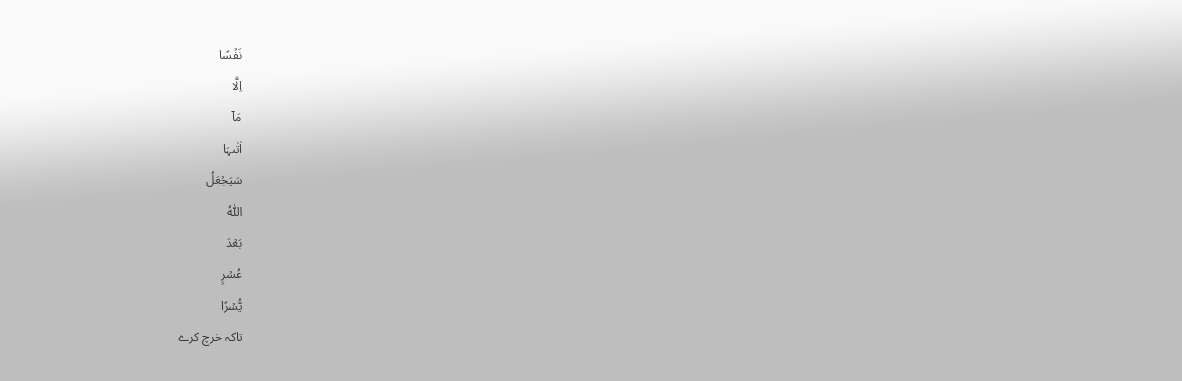نَفۡسًا
اِلَّا
مَاۤ
اٰتٰىہَا
سَیَجۡعَلُ
اللّٰہُ
بَعۡدَ
عُسۡرٍ
یُّسۡرًا
تاکہ خرچ کرے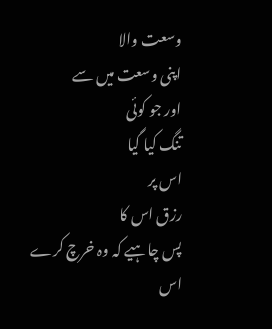وسعت والا
اپنی وسعت میں سے
اور جو کوئی
تنگ کیا گیا
اس پر
رزق اس کا
پس چاہیے کہ وہ خرچ کرے
اس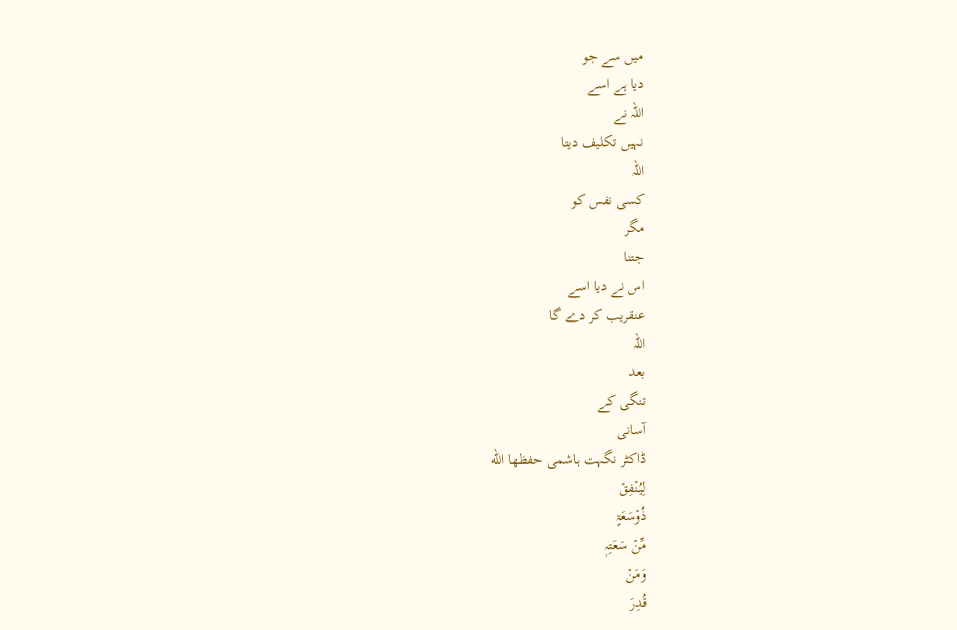میں سے جو
دیا ہے اسے
اللہ نے
نہیں تکلیف دیتا
اللہ
کسی نفس کو
مگر
جتنا
اس نے دیا اسے
عنقریب کر دے گا
اللہ
بعد
تنگی کے
آسانی
ڈاکٹر نگہت ہاشمی حفظها الله
لِیُنۡفِقۡ
ذُوۡسَعَۃٍ
مِّنۡ سَعَتِہٖ
وَمَنۡ
قُدِرَ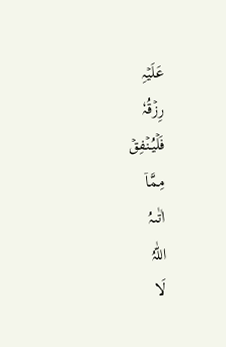عَلَیۡہِ
رِزۡقُہٗ
فَلۡیُنۡفِقۡ
مِمَّاۤ
اٰتٰىہُ
اللّٰہُ
لَا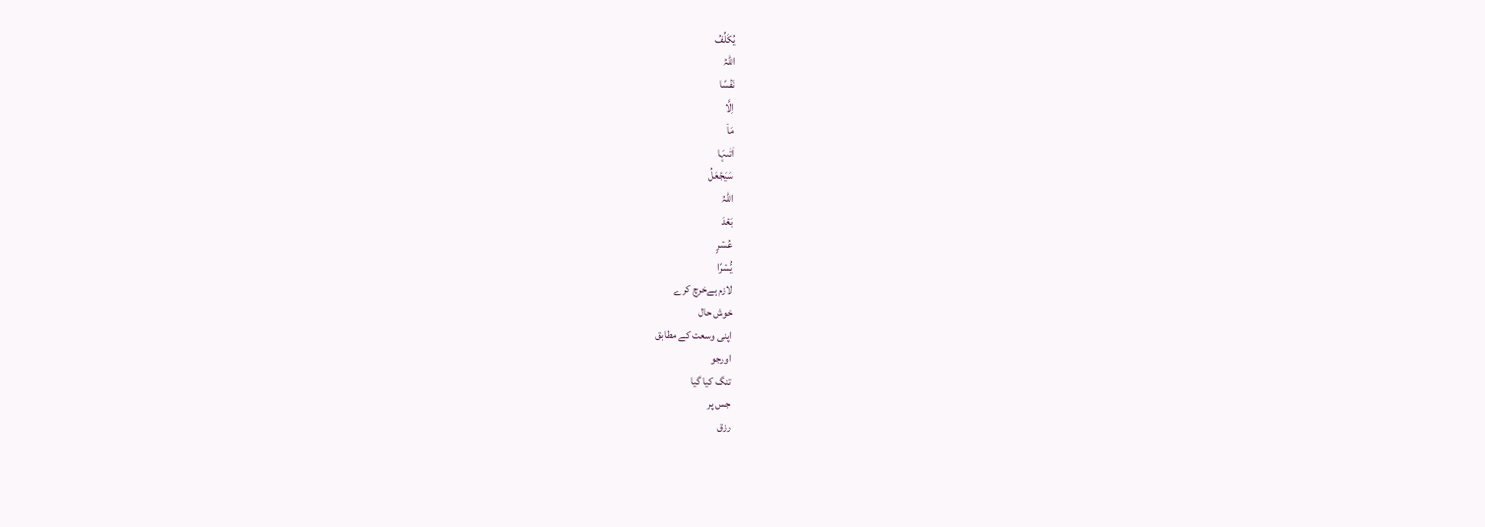یُکَلِّفُ
اللّٰہُ
نَفۡسًا
اِلَّا
مَاۤ
اٰتٰىہَا
سَیَجۡعَلُ
اللّٰہُ
بَعۡدَ
عُسۡرٍ
یُّسۡرًا
لازم ہےخرچ کرے
خوش حال
اپنی وسعت کے مطابق
اورجو
تنگ کیا گیا
جس پر
رزق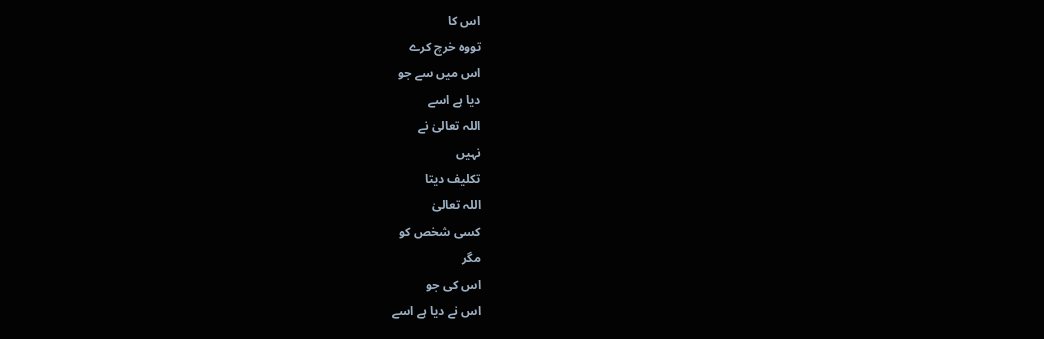اس کا
تووہ خرچ کرے
اس میں سے جو
دیا ہے اسے
اللہ تعالیٰ نے
نہیں
تکلیف دیتا
اللہ تعالیٰ
کسی شخص کو
مگر
اس کی جو
اس نے دیا ہے اسے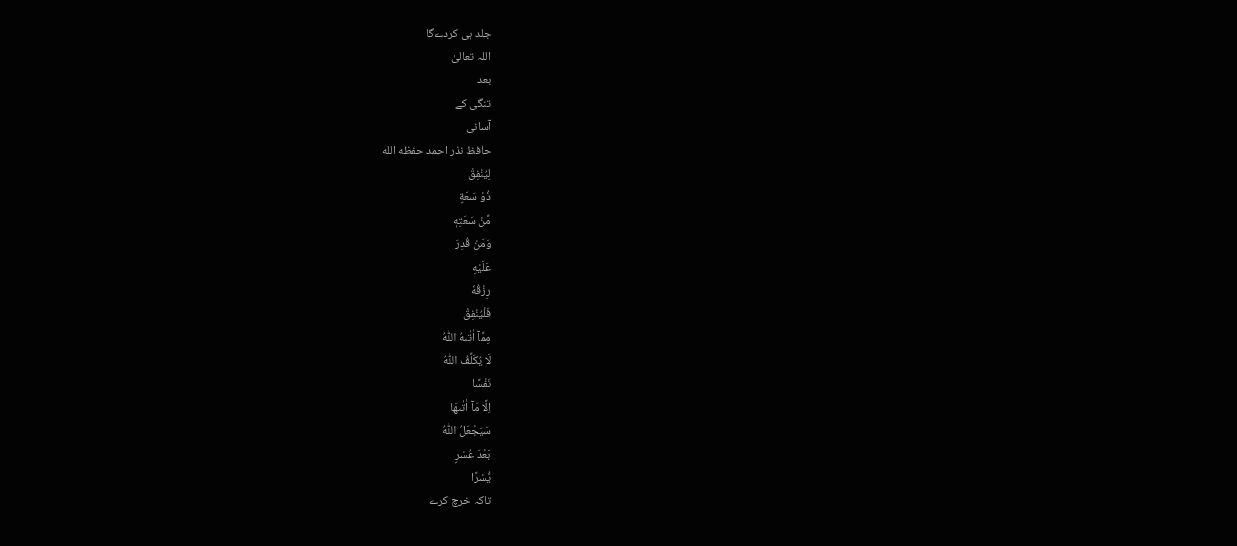جلد ہی کردےگا
اللہ تعالیٰ
بعد
تنگی کے
آسانی
حافظ نذر احمد حفظه الله
لِيُنْفِقْ
ذُوْ سَعَةٍ
مِّنْ سَعَتِهٖ
وَمَنْ قُدِرَ
عَلَيْهِ
رِزْقُهٗ
فَلْيُنْفِقْ
مِمَّآ اٰتٰىهُ اللّٰهُ
لَا يُكَلِّفُ اللّٰهُ
نَفْسًا
اِلَّا مَآ اٰتٰىهَا
سَيَجْعَلُ اللّٰهُ
بَعْدَ عُسْرٍ
يُّسْرًا
تاکہ خرچ کرے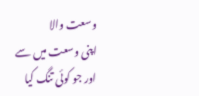وسعت والا
اپنی وسعت میں سے
اور جو کوئی تنگ کیا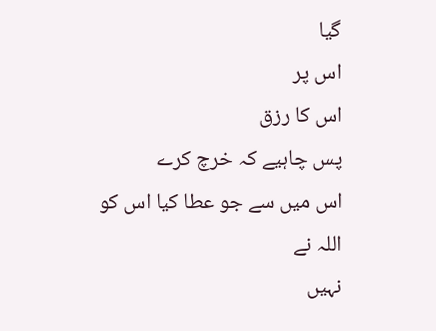گیا
اس پر
اس کا رزق
پس چاہیے کہ خرچ کرے
اس میں سے جو عطا کیا اس کو اللہ نے
نہیں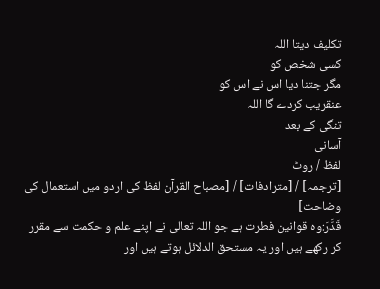تکلیف دیتا اللہ
کسی شخص کو
مگر جتنا دیا اس نے اس کو
عنقریب کردے گا اللہ
تنگی کے بعد
آسانی
لفظ / روٹ
[ترجمہ] / [مترادفات] / [مصباح القرآن لفظ کی اردو میں استعمال کی وضاحت]
قَدَّرَ:وہ قوانین فطرت ہے جو اللہ تعالی نے اپنے علم و حکمت سے مقرر کر رکھے ہیں اور یہ مستحق الدلائل ہوتے ہیں اور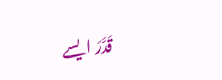قَدَّرَ ایسے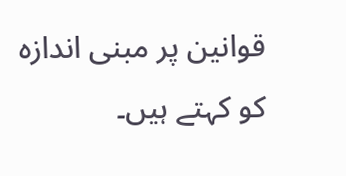قوانین پر مبنی اندازہ کو کہتے ہیں۔